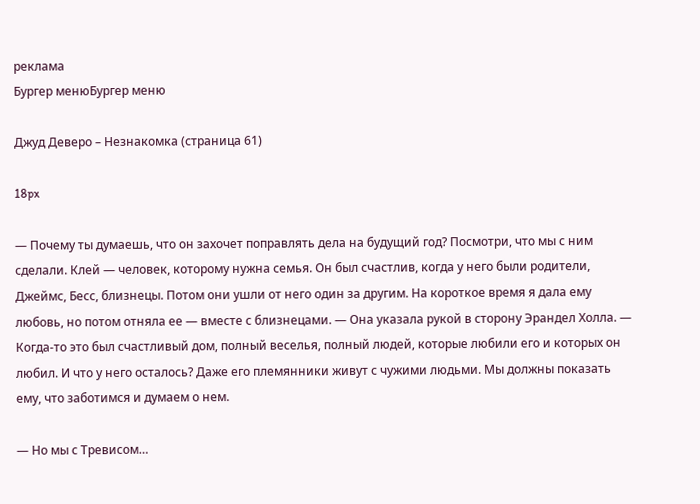реклама
Бургер менюБургер меню

Джуд Деверо – Незнакомка (страница 61)

18px

— Почему ты думаешь, что он захочет поправлять дела на будущий год? Посмотри, что мы с ним сделали. Клей — человек, которому нужна семья. Он был счастлив, когда у него были родители, Джеймс, Бесс, близнецы. Потом они ушли от него один за другим. На короткое время я дала ему любовь, но потом отняла ее — вместе с близнецами. — Она указала рукой в сторону Эрандел Холла. — Когда-то это был счастливый дом, полный веселья, полный людей, которые любили его и которых он любил. И что у него осталось? Даже его племянники живут с чужими людьми. Мы должны показать ему, что заботимся и думаем о нем.

— Но мы с Тревисом…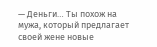— Деньги… Ты похож на мужа, который предлагает своей жене новые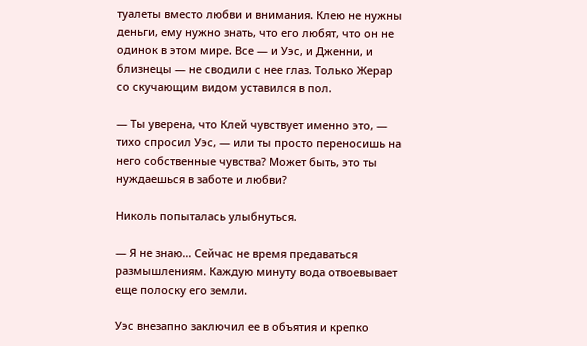туалеты вместо любви и внимания. Клею не нужны деньги, ему нужно знать, что его любят, что он не одинок в этом мире. Все — и Уэс, и Дженни, и близнецы — не сводили с нее глаз. Только Жерар со скучающим видом уставился в пол.

— Ты уверена, что Клей чувствует именно это, — тихо спросил Уэс, — или ты просто переносишь на него собственные чувства? Может быть, это ты нуждаешься в заботе и любви?

Николь попыталась улыбнуться.

— Я не знаю… Сейчас не время предаваться размышлениям. Каждую минуту вода отвоевывает еще полоску его земли.

Уэс внезапно заключил ее в объятия и крепко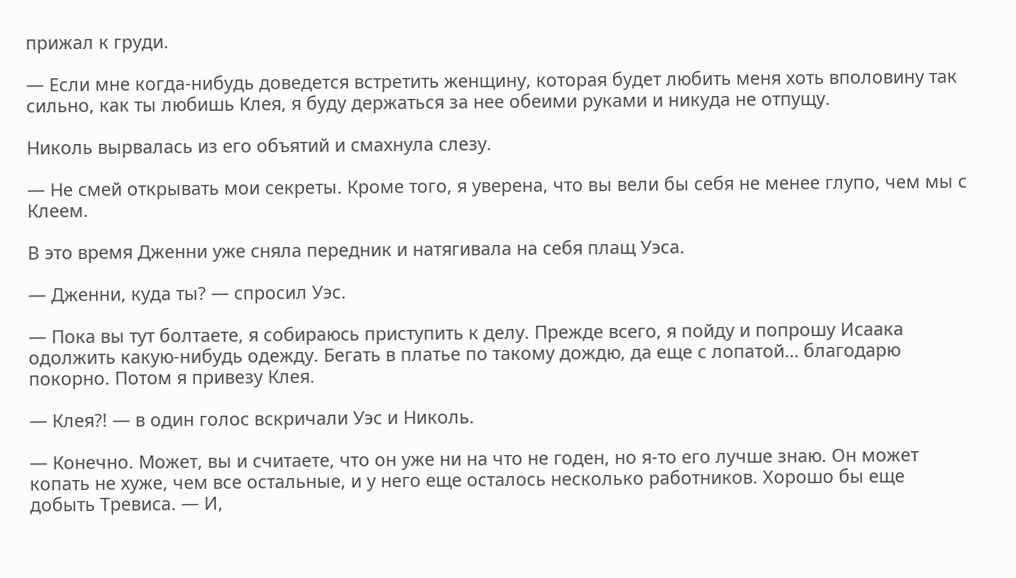прижал к груди.

— Если мне когда-нибудь доведется встретить женщину, которая будет любить меня хоть вполовину так сильно, как ты любишь Клея, я буду держаться за нее обеими руками и никуда не отпущу.

Николь вырвалась из его объятий и смахнула слезу.

— Не смей открывать мои секреты. Кроме того, я уверена, что вы вели бы себя не менее глупо, чем мы с Клеем.

В это время Дженни уже сняла передник и натягивала на себя плащ Уэса.

— Дженни, куда ты? — спросил Уэс.

— Пока вы тут болтаете, я собираюсь приступить к делу. Прежде всего, я пойду и попрошу Исаака одолжить какую-нибудь одежду. Бегать в платье по такому дождю, да еще с лопатой… благодарю покорно. Потом я привезу Клея.

— Клея?! — в один голос вскричали Уэс и Николь.

— Конечно. Может, вы и считаете, что он уже ни на что не годен, но я-то его лучше знаю. Он может копать не хуже, чем все остальные, и у него еще осталось несколько работников. Хорошо бы еще добыть Тревиса. — И,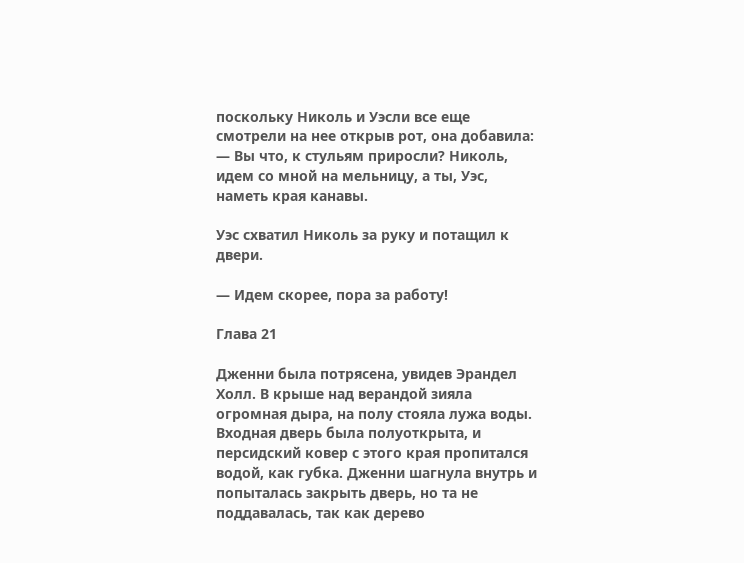поскольку Николь и Уэсли все еще смотрели на нее открыв рот, она добавила: — Вы что, к стульям приросли? Николь, идем со мной на мельницу, а ты, Уэс, наметь края канавы.

Уэс схватил Николь за руку и потащил к двери.

— Идем скорее, пора за работу!

Глава 21

Дженни была потрясена, увидев Эрандел Холл. В крыше над верандой зияла огромная дыра, на полу стояла лужа воды. Входная дверь была полуоткрыта, и персидский ковер с этого края пропитался водой, как губка. Дженни шагнула внутрь и попыталась закрыть дверь, но та не поддавалась, так как дерево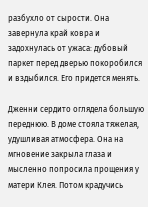разбухло от сырости. Она завернула край ковра и задохнулась от ужаса: дубовый паркет перед дверью покоробился и вздыбился. Его придется менять.

Дженни сердито оглядела большую переднюю. В доме стояла тяжелая, удушливая атмосфера. Она на мгновение закрыла глаза и мысленно попросила прощения у матери Клея. Потом крадучись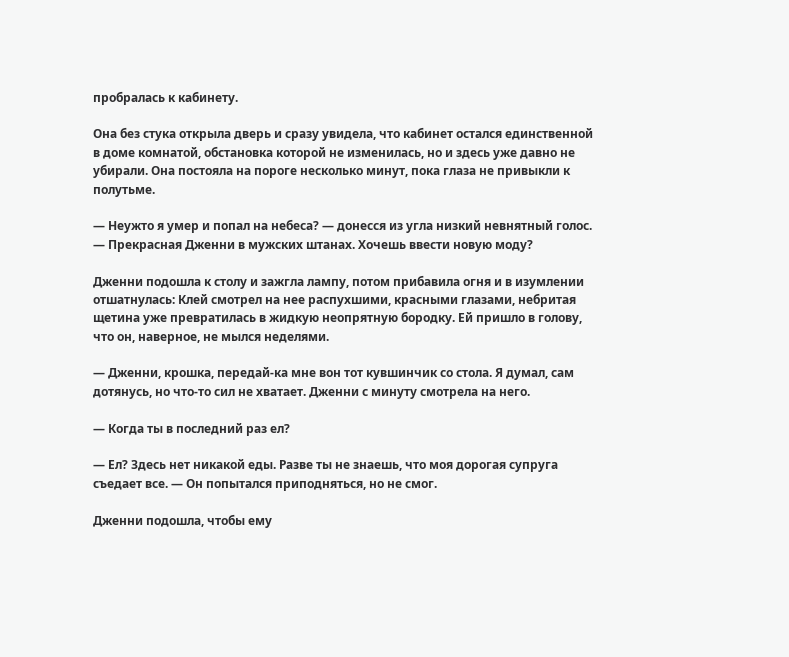пробралась к кабинету.

Она без стука открыла дверь и сразу увидела, что кабинет остался единственной в доме комнатой, обстановка которой не изменилась, но и здесь уже давно не убирали. Она постояла на пороге несколько минут, пока глаза не привыкли к полутьме.

— Неужто я умер и попал на небеса? — донесся из угла низкий невнятный голос. — Прекрасная Дженни в мужских штанах. Хочешь ввести новую моду?

Дженни подошла к столу и зажгла лампу, потом прибавила огня и в изумлении отшатнулась: Клей смотрел на нее распухшими, красными глазами, небритая щетина уже превратилась в жидкую неопрятную бородку. Ей пришло в голову, что он, наверное, не мылся неделями.

— Дженни, крошка, передай-ка мне вон тот кувшинчик со стола. Я думал, сам дотянусь, но что-то сил не хватает. Дженни с минуту смотрела на него.

— Когда ты в последний раз ел?

— Ел? Здесь нет никакой еды. Разве ты не знаешь, что моя дорогая супруга съедает все. — Он попытался приподняться, но не смог.

Дженни подошла, чтобы ему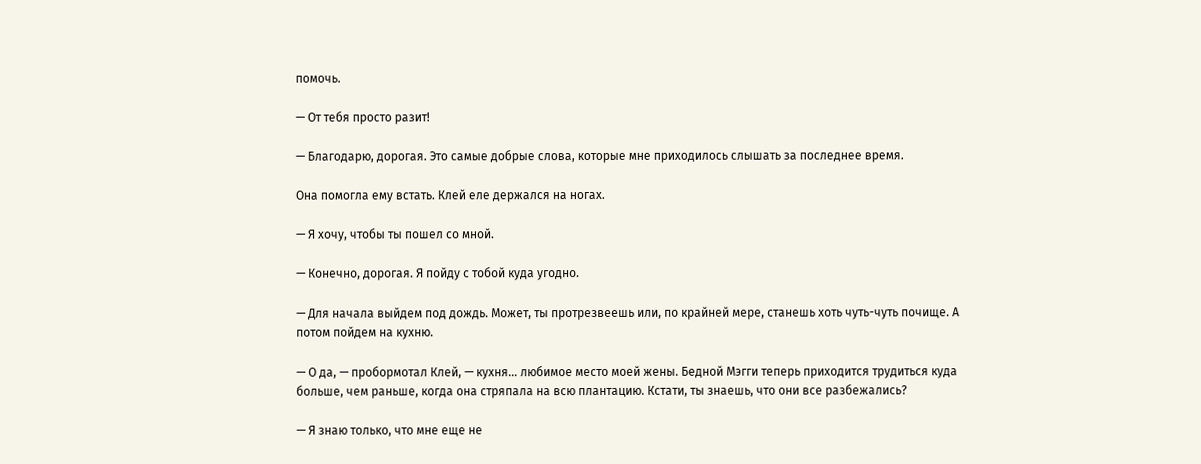помочь.

— От тебя просто разит!

— Благодарю, дорогая. Это самые добрые слова, которые мне приходилось слышать за последнее время.

Она помогла ему встать. Клей еле держался на ногах.

— Я хочу, чтобы ты пошел со мной.

— Конечно, дорогая. Я пойду с тобой куда угодно.

— Для начала выйдем под дождь. Может, ты протрезвеешь или, по крайней мере, станешь хоть чуть-чуть почище. А потом пойдем на кухню.

— О да, — пробормотал Клей, — кухня… любимое место моей жены. Бедной Мэгги теперь приходится трудиться куда больше, чем раньше, когда она стряпала на всю плантацию. Кстати, ты знаешь, что они все разбежались?

— Я знаю только, что мне еще не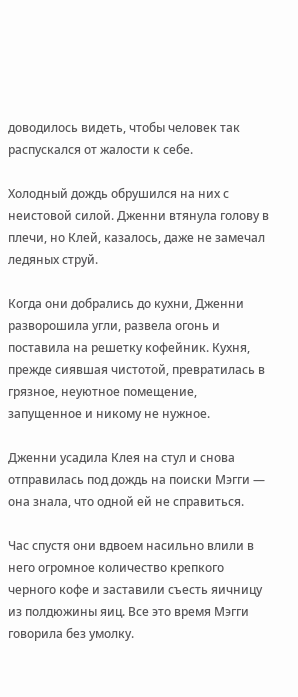доводилось видеть, чтобы человек так распускался от жалости к себе.

Холодный дождь обрушился на них с неистовой силой. Дженни втянула голову в плечи, но Клей, казалось, даже не замечал ледяных струй.

Когда они добрались до кухни, Дженни разворошила угли, развела огонь и поставила на решетку кофейник. Кухня, прежде сиявшая чистотой, превратилась в грязное, неуютное помещение, запущенное и никому не нужное.

Дженни усадила Клея на стул и снова отправилась под дождь на поиски Мэгги — она знала, что одной ей не справиться.

Час спустя они вдвоем насильно влили в него огромное количество крепкого черного кофе и заставили съесть яичницу из полдюжины яиц. Все это время Мэгги говорила без умолку.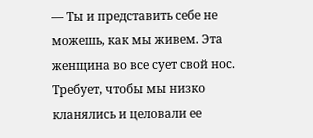— Ты и представить себе не можешь, как мы живем. Эта женщина во все сует свой нос. Требует, чтобы мы низко кланялись и целовали ее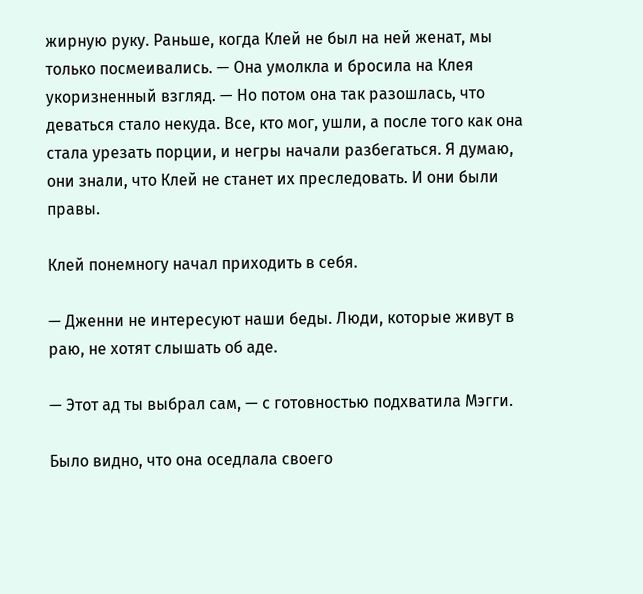жирную руку. Раньше, когда Клей не был на ней женат, мы только посмеивались. — Она умолкла и бросила на Клея укоризненный взгляд. — Но потом она так разошлась, что деваться стало некуда. Все, кто мог, ушли, а после того как она стала урезать порции, и негры начали разбегаться. Я думаю, они знали, что Клей не станет их преследовать. И они были правы.

Клей понемногу начал приходить в себя.

— Дженни не интересуют наши беды. Люди, которые живут в раю, не хотят слышать об аде.

— Этот ад ты выбрал сам, — с готовностью подхватила Мэгги.

Было видно, что она оседлала своего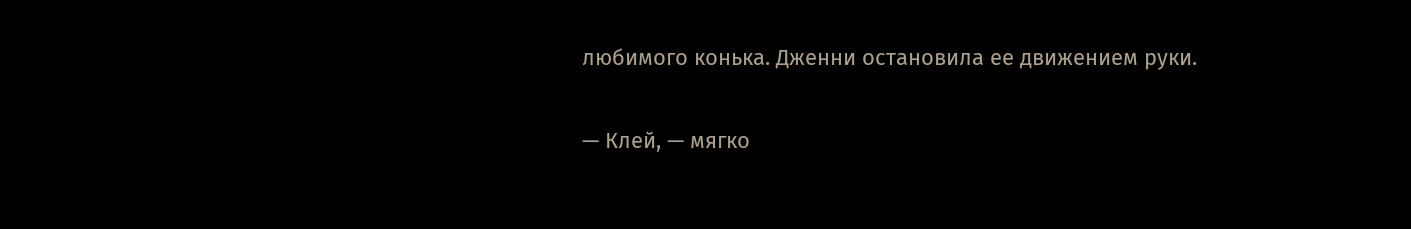любимого конька. Дженни остановила ее движением руки.

— Клей, — мягко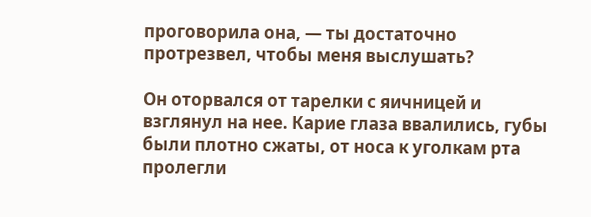проговорила она, — ты достаточно протрезвел, чтобы меня выслушать?

Он оторвался от тарелки с яичницей и взглянул на нее. Карие глаза ввалились, губы были плотно сжаты, от носа к уголкам рта пролегли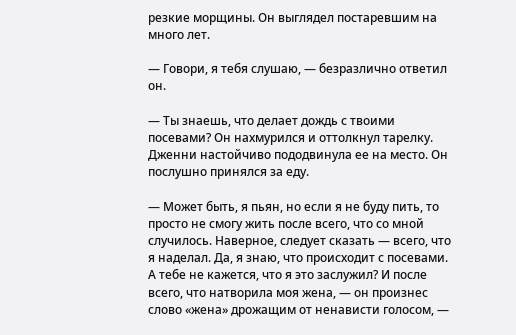резкие морщины. Он выглядел постаревшим на много лет.

— Говори, я тебя слушаю, — безразлично ответил он.

— Ты знаешь, что делает дождь с твоими посевами? Он нахмурился и оттолкнул тарелку. Дженни настойчиво пододвинула ее на место. Он послушно принялся за еду.

— Может быть, я пьян, но если я не буду пить, то просто не смогу жить после всего, что со мной случилось. Наверное, следует сказать — всего, что я наделал. Да, я знаю, что происходит с посевами. А тебе не кажется, что я это заслужил? И после всего, что натворила моя жена, — он произнес слово «жена» дрожащим от ненависти голосом, —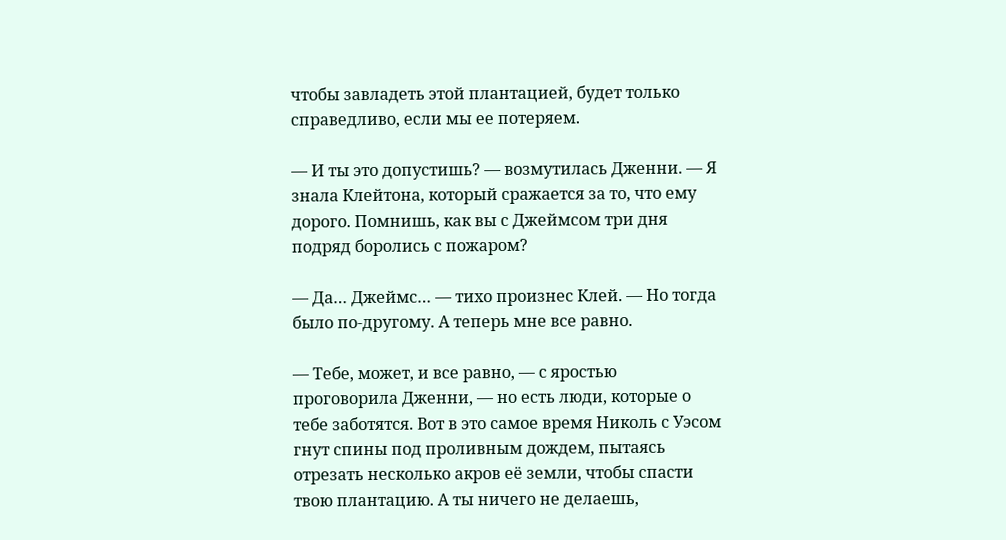чтобы завладеть этой плантацией, будет только справедливо, если мы ее потеряем.

— И ты это допустишь? — возмутилась Дженни. — Я знала Клейтона, который сражается за то, что ему дорого. Помнишь, как вы с Джеймсом три дня подряд боролись с пожаром?

— Да… Джеймс… — тихо произнес Клей. — Но тогда было по-другому. А теперь мне все равно.

— Тебе, может, и все равно, — с яростью проговорила Дженни, — но есть люди, которые о тебе заботятся. Вот в это самое время Николь с Уэсом гнут спины под проливным дождем, пытаясь отрезать несколько акров её земли, чтобы спасти твою плантацию. А ты ничего не делаешь,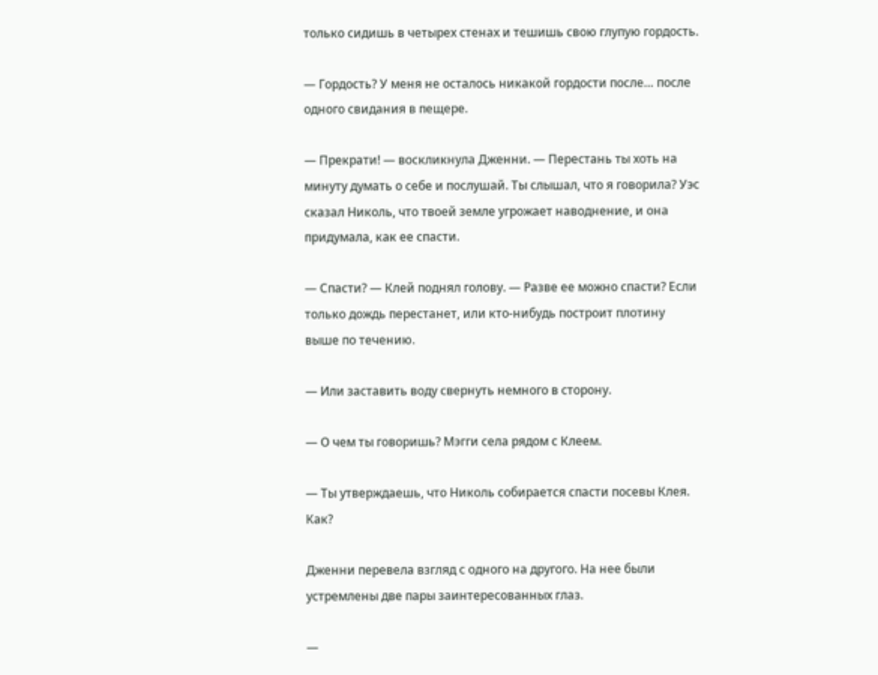только сидишь в четырех стенах и тешишь свою глупую гордость.

— Гордость? У меня не осталось никакой гордости после… после одного свидания в пещере.

— Прекрати! — воскликнула Дженни. — Перестань ты хоть на минуту думать о себе и послушай. Ты слышал, что я говорила? Уэс сказал Николь, что твоей земле угрожает наводнение, и она придумала, как ее спасти.

— Спасти? — Клей поднял голову. — Разве ее можно спасти? Если только дождь перестанет, или кто-нибудь построит плотину выше по течению.

— Или заставить воду свернуть немного в сторону.

— О чем ты говоришь? Мэгги села рядом с Клеем.

— Ты утверждаешь, что Николь собирается спасти посевы Клея. Как?

Дженни перевела взгляд с одного на другого. На нее были устремлены две пары заинтересованных глаз.

—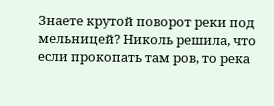Знаете крутой поворот реки под мельницей? Николь решила, что если прокопать там ров, то река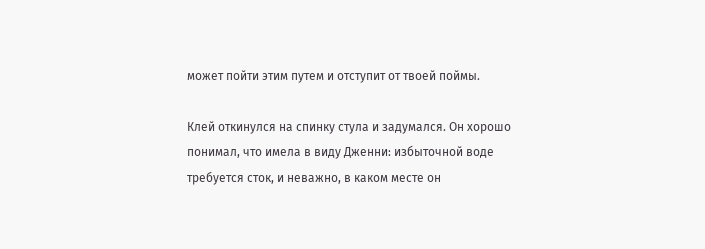может пойти этим путем и отступит от твоей поймы.

Клей откинулся на спинку стула и задумался. Он хорошо понимал, что имела в виду Дженни: избыточной воде требуется сток, и неважно, в каком месте он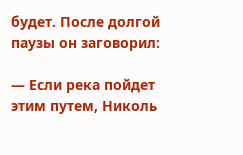будет. После долгой паузы он заговорил:

— Если река пойдет этим путем, Николь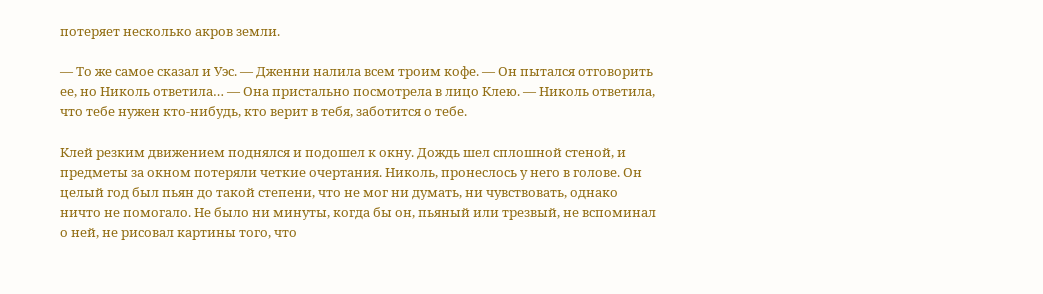потеряет несколько акров земли.

— То же самое сказал и Уэс. — Дженни налила всем троим кофе. — Он пытался отговорить ее, но Николь ответила… — Она пристально посмотрела в лицо Клею. — Николь ответила, что тебе нужен кто-нибудь, кто верит в тебя, заботится о тебе.

Клей резким движением поднялся и подошел к окну. Дождь шел сплошной стеной, и предметы за окном потеряли четкие очертания. Николь, пронеслось у него в голове. Он целый год был пьян до такой степени, что не мог ни думать, ни чувствовать, однако ничто не помогало. Не было ни минуты, когда бы он, пьяный или трезвый, не вспоминал о ней, не рисовал картины того, что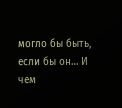могло бы быть, если бы он… И чем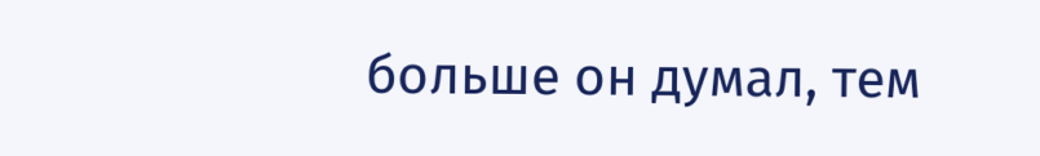больше он думал, тем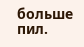больше пил.